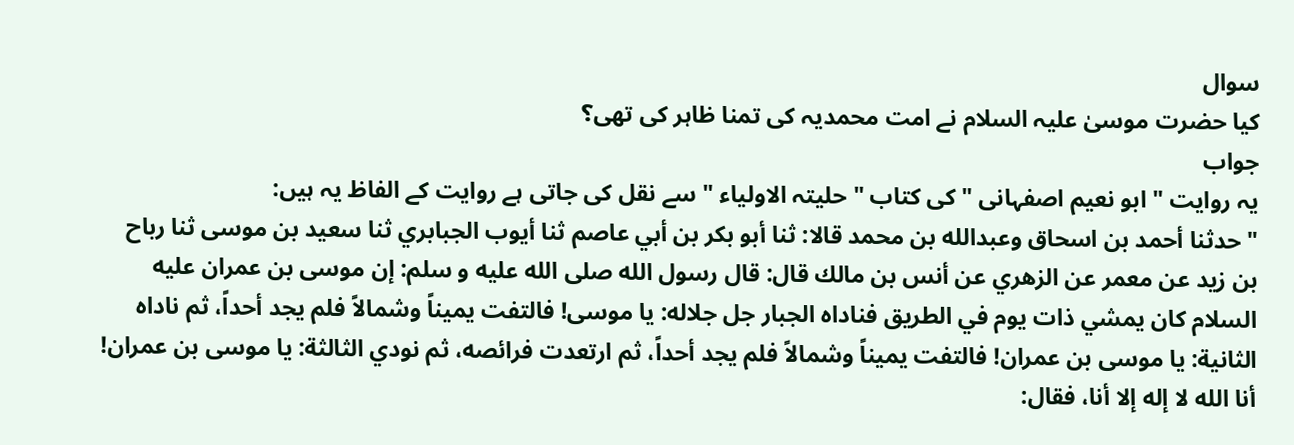سوال
کیا حضرت موسیٰ علیہ السلام نے امت محمدیہ کی تمنا ظاہر کی تھی؟
جواب
یہ روایت " ابو نعیم اصفہانی " کی کتاب " حلیتہ الاولیاء " سے نقل کی جاتی ہے روایت کے الفاظ یہ ہیں:
"حدثنا أحمد بن اسحاق وعبدالله بن محمد قالا: ثنا أبو بكر بن أبي عاصم ثنا أيوب الجبابري ثنا سعيد بن موسى ثنا رباح بن زيد عن معمر عن الزهري عن أنس بن مالك قال: قال رسول الله صلى الله عليه و سلم: إن موسى بن عمران عليه السلام كان يمشي ذات يوم في الطريق فناداه الجبار جل جلاله: يا موسى! فالتفت يميناً وشمالاً فلم يجد أحداً، ثم ناداه الثانية: يا موسى بن عمران! فالتفت يميناً وشمالاً فلم يجد أحداً، ثم ارتعدت فرائصه، ثم نودي الثالثة: يا موسى بن عمران! أنا الله لا إله إلا أنا، فقال: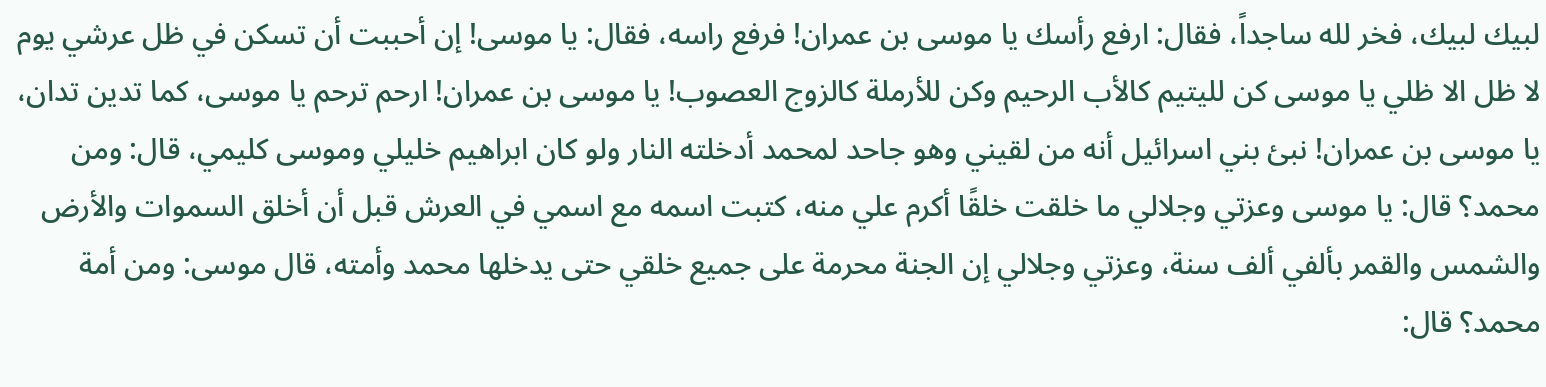لبيك لبيك، فخر لله ساجداً، فقال: ارفع رأسك يا موسى بن عمران! فرفع راسه، فقال: يا موسى! إن أحببت أن تسكن في ظل عرشي يوم لا ظل الا ظلي يا موسى كن لليتيم كالأب الرحيم وكن للأرملة كالزوج العصوب! يا موسى بن عمران! ارحم ترحم يا موسى، كما تدين تدان، يا موسى بن عمران! نبئ بني اسرائيل أنه من لقيني وهو جاحد لمحمد أدخلته النار ولو كان ابراهيم خليلي وموسى كليمي، قال: ومن محمد؟ قال: يا موسى وعزتي وجلالي ما خلقت خلقًا أكرم علي منه، كتبت اسمه مع اسمي في العرش قبل أن أخلق السموات والأرض والشمس والقمر بألفي ألف سنة، وعزتي وجلالي إن الجنة محرمة على جميع خلقي حتى يدخلها محمد وأمته، قال موسى: ومن أمة محمد؟ قال: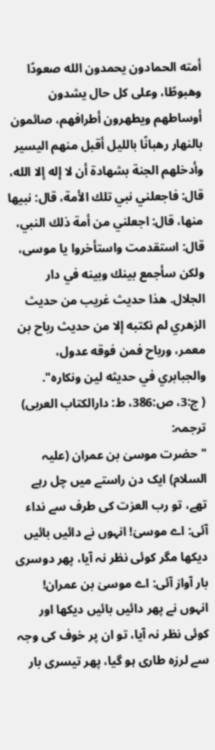أمته الحمادون يحمدون الله صعودًا وهبوطًا، وعلى كل حال يشدون أوساطهم ويطهرون أطرافهم، صائمون بالنهار رهبانًا بالليل أقبل منهم اليسير وأدخلهم الجنة بشهادة أن لا إله إلا الله، قال: فاجعلني نبي تلك الأمة، قال: نبيها منها، قال: اجعلني من أمة ذلك النبي، قال: استقدمت واستأخروا يا موسى، ولكن سأجمع بينك وبينه في دار الجلال. هذا حديث غريب من حديث الزهري لم نكتبه إلا من حديث رباح بن معمر، ورباح فمن فوقه عدول، والجبابري في حديثه لين ونكاره".
( ج:3، ص:386، ط: دارالکتاب العربی)
ترجمہ:
" حضرت موسیٰ بن عمران (علیہ السلام) ایک دن راستے میں چل رہے تھے، تو رب العزت کی طرف سے نداء آئی: اے موسیٰ! انہوں نے دائیں بائیں دیکھا مگر کوئی نظر نہ آیا، پھر دوسری بار آواز آئی: اے موسیٰ بن عمران! انہوں نے پھر دائیں بائیں دیکھا اور کوئی نظر نہ آیا، تو ان پر خوف کی وجہ سے لرزہ طاری ہو گیا، پھر تیسری بار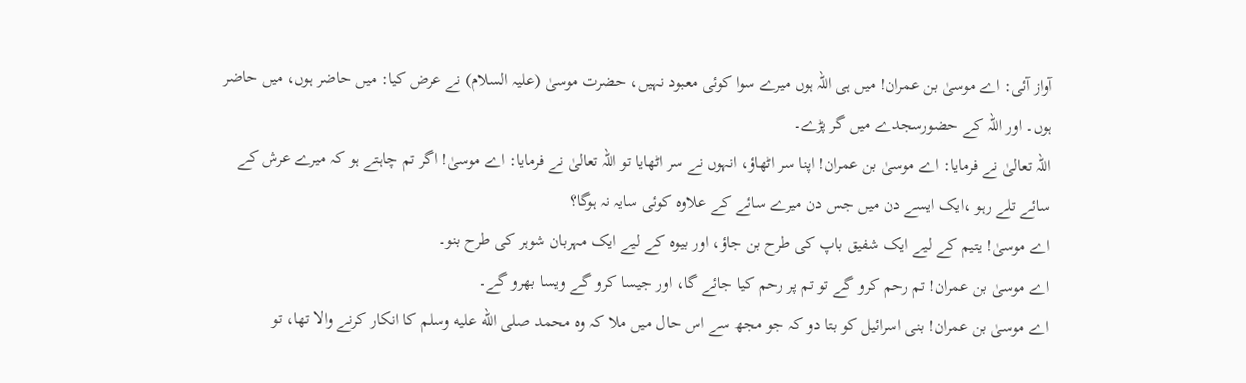آواز آئی: اے موسیٰ بن عمران! میں ہی اللہ ہوں میرے سوا کوئی معبود نہیں، حضرت موسیٰ (علیہ السلام) نے عرض کیا: میں حاضر ہوں، میں حاضر ہوں۔ اور اللہ کے حضورسجدے میں گر پڑے۔
اللہ تعالیٰ نے فرمایا: اے موسیٰ بن عمران! اپنا سر اٹھاؤ، انہوں نے سر اٹھایا تو اللہ تعالیٰ نے فرمایا: اے موسیٰ! اگر تم چاہتے ہو کہ میرے عرش کے سائے تلے رہو ،ایک ایسے دن میں جس دن میرے سائے کے علاوہ کوئی سایہ نہ ہوگا؟
اے موسیٰ! یتیم کے لیے ایک شفیق باپ کی طرح بن جاؤ، اور بیوہ کے لیے ایک مہربان شوہر کی طرح بنو۔
اے موسیٰ بن عمران! تم رحم کرو گے تو تم پر رحم کیا جائے گا، اور جیسا کرو گے ویسا بھرو گے۔
اے موسیٰ بن عمران! بنی اسرائیل کو بتا دو کہ جو مجھ سے اس حال میں ملا کہ وہ محمد صلى الله عليه وسلم کا انکار کرنے والا تھا، تو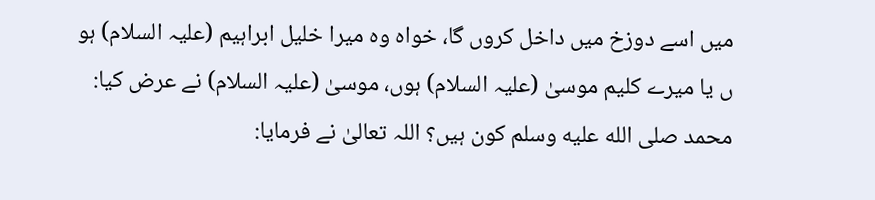میں اسے دوزخ میں داخل کروں گا، خواہ وہ میرا خلیل ابراہیم (علیہ السلام) ہو ں یا میرے کلیم موسیٰ (علیہ السلام) ہوں، موسیٰ (علیہ السلام) نے عرض کیا: محمد صلى الله عليه وسلم کون ہیں؟ اللہ تعالیٰ نے فرمایا: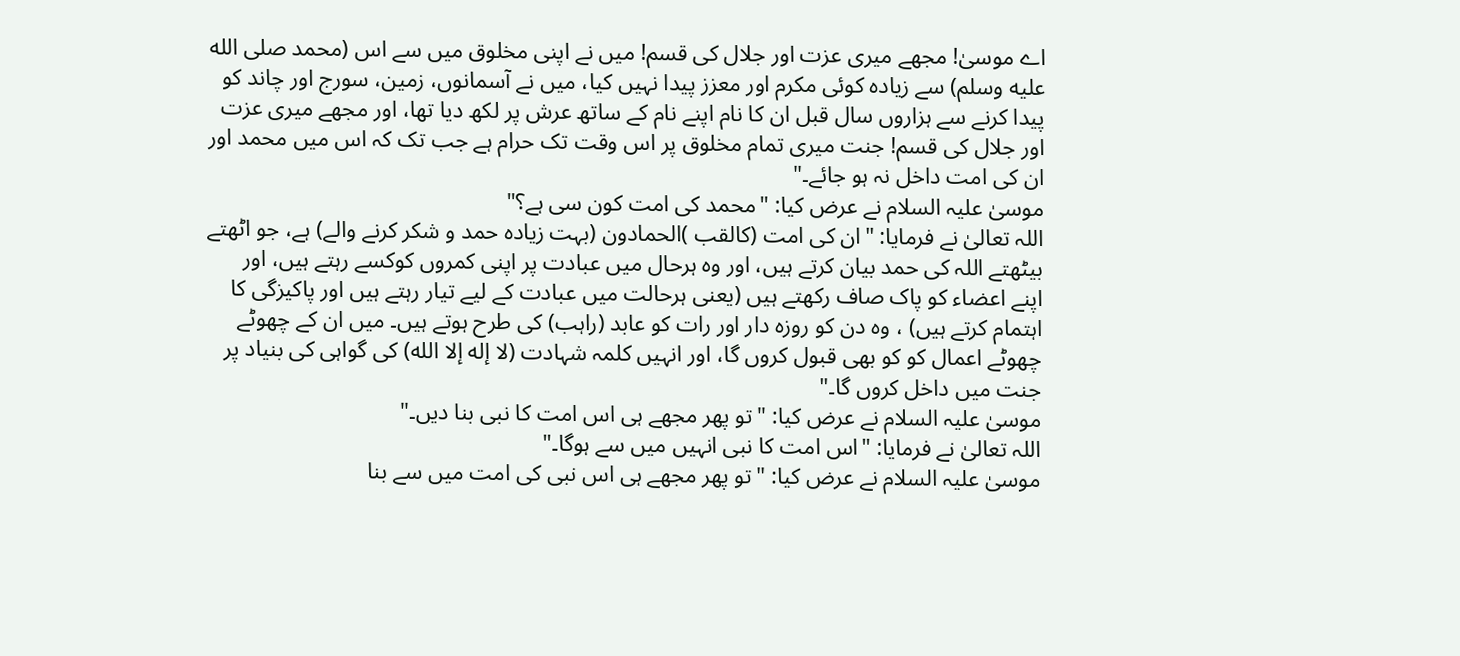اے موسیٰ! مجھے میری عزت اور جلال کی قسم! میں نے اپنی مخلوق میں سے اس (محمد صلى الله عليه وسلم) سے زیادہ کوئی مکرم اور معزز پیدا نہیں کیا، میں نے آسمانوں، زمین، سورج اور چاند کو پیدا کرنے سے ہزاروں سال قبل ان کا نام اپنے نام کے ساتھ عرش پر لکھ دیا تھا، اور مجھے میری عزت اور جلال کی قسم! جنت میری تمام مخلوق پر اس وقت تک حرام ہے جب تک کہ اس میں محمد اور ان کی امت داخل نہ ہو جائے۔"
موسیٰ علیہ السلام نے عرض کیا: "محمد کی امت کون سی ہے؟"
اللہ تعالیٰ نے فرمایا: "ان کی امت (کالقب )الحمادون (بہت زیادہ حمد و شکر کرنے والے) ہے، جو اٹھتے بیٹھتے اللہ کی حمد بیان کرتے ہیں، اور وہ ہرحال میں عبادت پر اپنی کمروں کوکسے رہتے ہیں، اور اپنے اعضاء کو پاک صاف رکھتے ہیں (یعنی ہرحالت میں عبادت کے لیے تیار رہتے ہیں اور پاکیزگی کا اہتمام کرتے ہیں) ، وہ دن کو روزہ دار اور رات کو عابد (راہب) کی طرح ہوتے ہیں۔ میں ان کے چھوٹے چھوٹے اعمال کو کو بھی قبول کروں گا، اور انہیں کلمہ شہادت (لا إله إلا الله) کی گواہی کی بنیاد پر جنت میں داخل کروں گا۔"
موسیٰ علیہ السلام نے عرض کیا: "تو پھر مجھے ہی اس امت کا نبی بنا دیں۔"
اللہ تعالیٰ نے فرمایا: "اس امت کا نبی انہیں میں سے ہوگا۔"
موسیٰ علیہ السلام نے عرض کیا: "تو پھر مجھے ہی اس نبی کی امت میں سے بنا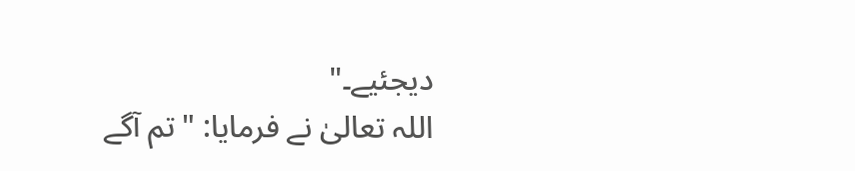دیجئیے۔"
اللہ تعالیٰ نے فرمایا: "تم آگے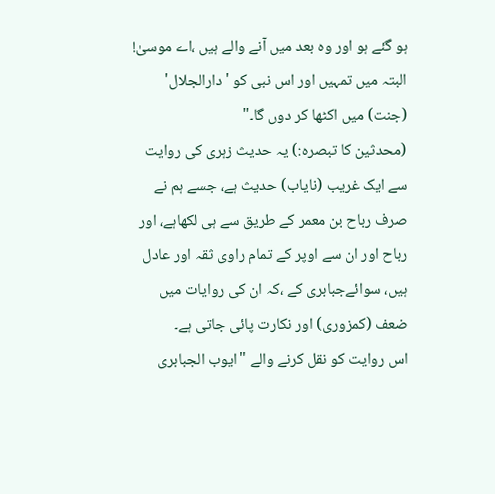ہو گئے ہو اور وہ بعد میں آنے والے ہیں ،اے موسیٰ! البتہ میں تمہیں اور اس نبی کو 'دارالجلال' (جنت) میں اکٹھا کر دوں گا۔"
(محدثین کا تبصرہ:) یہ حدیث زہری کی روایت سے ایک غریب (نایاب) حدیث ہے، جسے ہم نے صرف رباح بن معمر کے طریق سے ہی لکھاہے، اور رباح اور ان سے اوپر کے تمام راوی ثقہ اور عادل ہیں، سوائےجبابری کے ،کہ ان کی روایات میں ضعف (کمزوری) اور نکارت پائی جاتی ہے۔
اس روایت کو نقل کرنے والے "ایوب الجبابری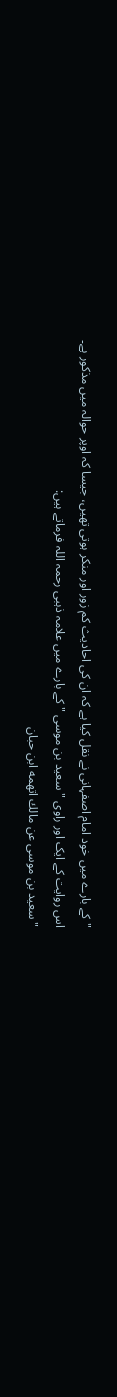"کے بارے میں خود امام اصفہانی نے نقل کیا ہے کہ ان کی احادیث کم زور اور منکر ہوتی تھیں، جیسا کہ اوپر حوالہ میں مذکور ہے۔
اس روایت کے ایک اور راوی " سعید بن موسی " کے بارے میں علامہ ذہبی رحمہ اللہ فرماتے ہیں:
"سعيد بن موسى عن مالك اتهمه ابن حبان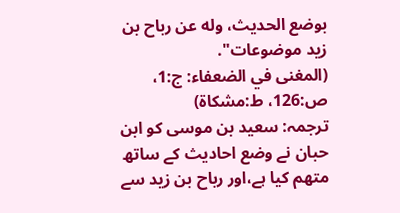بوضع الحديث، وله عن رباح بن زيد موضوعات".
(المغنی في الضعفاء: ج:1، ص:126، ط:مشکاۃ)
ترجمہ: سعید بن موسی کو ابن حبان نے وضع احادیث کے ساتھ متھم کیا ہے،اور رباح بن زید سے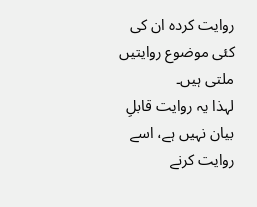روایت کردہ ان کی کئی موضوع روایتیں ملتی ہیں۔
لہذا یہ روایت قابلِ بیان نہیں ہے، اسے روایت کرنے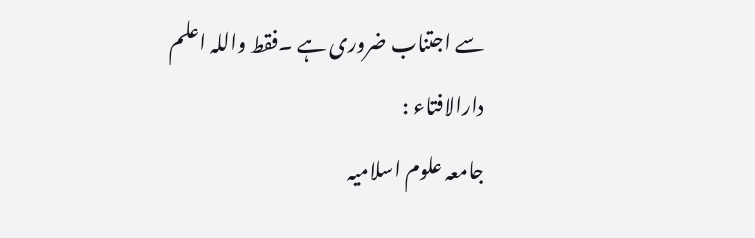سے اجتناب ضروری ہے ۔فقط واللہ اعلم
دارالافتاء :
جامعہ علوم اسلامیہ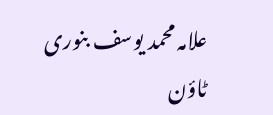علامہ محمد یوسف بنوری ٹاؤن